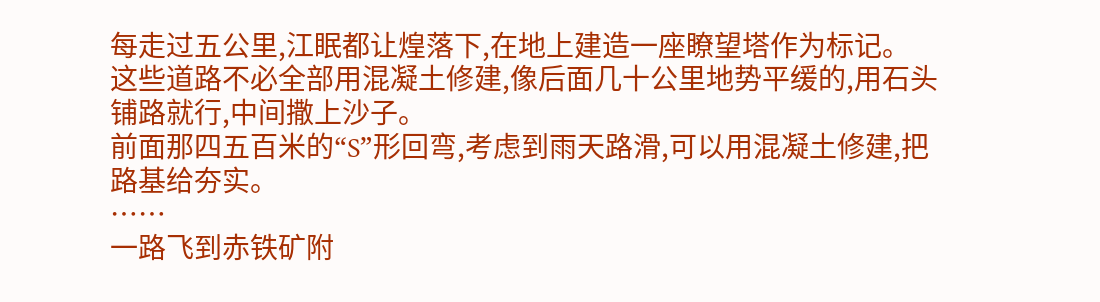每走过五公里,江眠都让煌落下,在地上建造一座瞭望塔作为标记。
这些道路不必全部用混凝土修建,像后面几十公里地势平缓的,用石头铺路就行,中间撒上沙子。
前面那四五百米的“S”形回弯,考虑到雨天路滑,可以用混凝土修建,把路基给夯实。
……
一路飞到赤铁矿附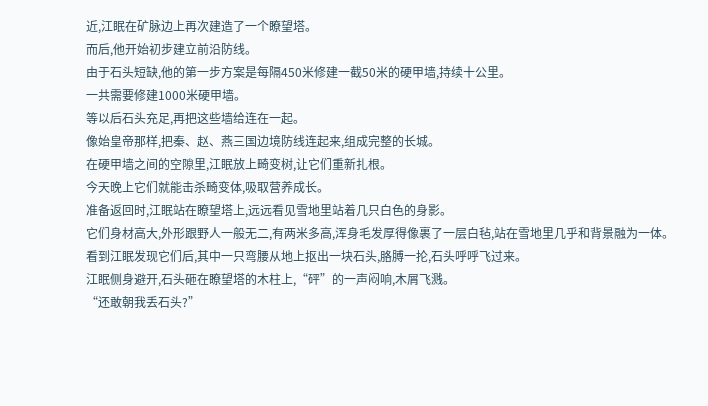近,江眠在矿脉边上再次建造了一个瞭望塔。
而后,他开始初步建立前沿防线。
由于石头短缺,他的第一步方案是每隔450米修建一截50米的硬甲墙,持续十公里。
一共需要修建1000米硬甲墙。
等以后石头充足,再把这些墙给连在一起。
像始皇帝那样,把秦、赵、燕三国边境防线连起来,组成完整的长城。
在硬甲墙之间的空隙里,江眠放上畸变树,让它们重新扎根。
今天晚上它们就能击杀畸变体,吸取营养成长。
准备返回时,江眠站在瞭望塔上,远远看见雪地里站着几只白色的身影。
它们身材高大,外形跟野人一般无二,有两米多高,浑身毛发厚得像裹了一层白毡,站在雪地里几乎和背景融为一体。
看到江眠发现它们后,其中一只弯腰从地上抠出一块石头,胳膊一抡,石头呼呼飞过来。
江眠侧身避开,石头砸在瞭望塔的木柱上,“砰”的一声闷响,木屑飞溅。
“还敢朝我丢石头?”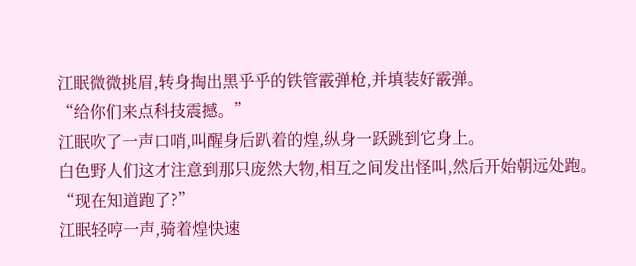江眠微微挑眉,转身掏出黑乎乎的铁管霰弹枪,并填装好霰弹。
“给你们来点科技震撼。”
江眠吹了一声口哨,叫醒身后趴着的煌,纵身一跃跳到它身上。
白色野人们这才注意到那只庞然大物,相互之间发出怪叫,然后开始朝远处跑。
“现在知道跑了?”
江眠轻哼一声,骑着煌快速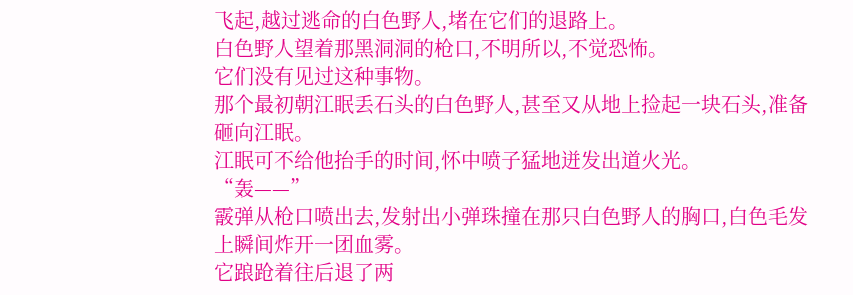飞起,越过逃命的白色野人,堵在它们的退路上。
白色野人望着那黑洞洞的枪口,不明所以,不觉恐怖。
它们没有见过这种事物。
那个最初朝江眠丢石头的白色野人,甚至又从地上捡起一块石头,准备砸向江眠。
江眠可不给他抬手的时间,怀中喷子猛地迸发出道火光。
“轰——”
霰弹从枪口喷出去,发射出小弹珠撞在那只白色野人的胸口,白色毛发上瞬间炸开一团血雾。
它踉跄着往后退了两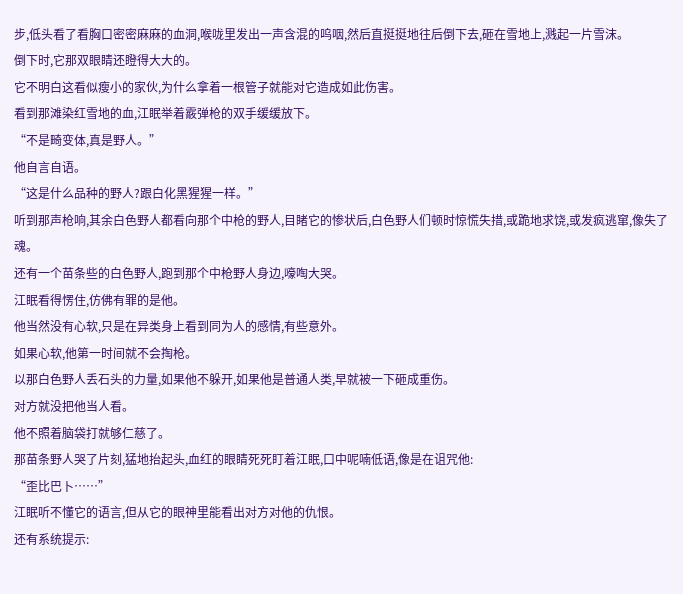步,低头看了看胸口密密麻麻的血洞,喉咙里发出一声含混的呜咽,然后直挺挺地往后倒下去,砸在雪地上,溅起一片雪沫。
倒下时,它那双眼睛还瞪得大大的。
它不明白这看似瘦小的家伙,为什么拿着一根管子就能对它造成如此伤害。
看到那滩染红雪地的血,江眠举着霰弹枪的双手缓缓放下。
“不是畸变体,真是野人。”
他自言自语。
“这是什么品种的野人?跟白化黑猩猩一样。”
听到那声枪响,其余白色野人都看向那个中枪的野人,目睹它的惨状后,白色野人们顿时惊慌失措,或跪地求饶,或发疯逃窜,像失了魂。
还有一个苗条些的白色野人,跑到那个中枪野人身边,嚎啕大哭。
江眠看得愣住,仿佛有罪的是他。
他当然没有心软,只是在异类身上看到同为人的感情,有些意外。
如果心软,他第一时间就不会掏枪。
以那白色野人丢石头的力量,如果他不躲开,如果他是普通人类,早就被一下砸成重伤。
对方就没把他当人看。
他不照着脑袋打就够仁慈了。
那苗条野人哭了片刻,猛地抬起头,血红的眼睛死死盯着江眠,口中呢喃低语,像是在诅咒他:
“歪比巴卜……”
江眠听不懂它的语言,但从它的眼神里能看出对方对他的仇恨。
还有系统提示: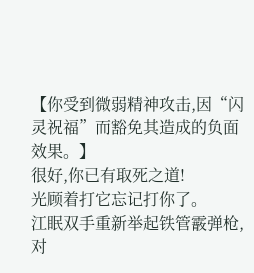【你受到微弱精神攻击,因“闪灵祝福”而豁免其造成的负面效果。】
很好,你已有取死之道!
光顾着打它忘记打你了。
江眠双手重新举起铁管霰弹枪,对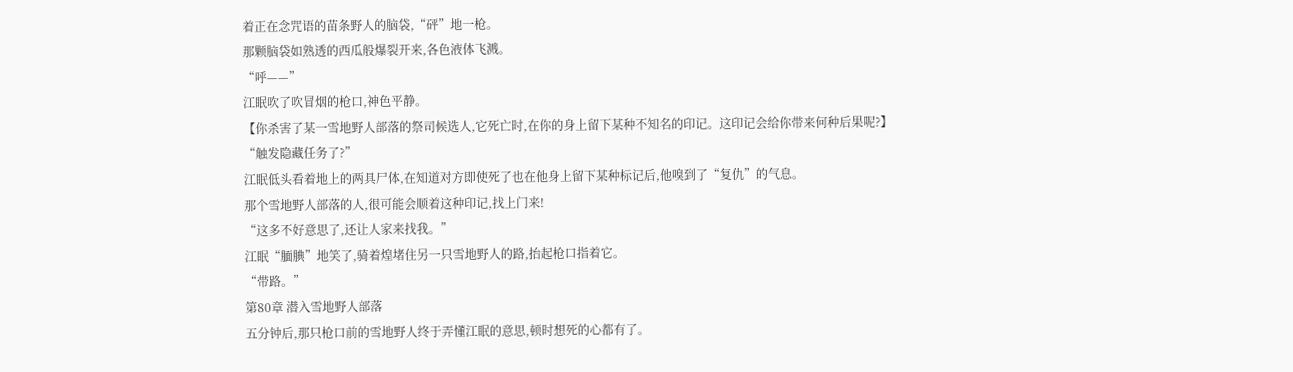着正在念咒语的苗条野人的脑袋,“砰”地一枪。
那颗脑袋如熟透的西瓜般爆裂开来,各色液体飞溅。
“呼——”
江眠吹了吹冒烟的枪口,神色平静。
【你杀害了某一雪地野人部落的祭司候选人,它死亡时,在你的身上留下某种不知名的印记。这印记会给你带来何种后果呢?】
“触发隐藏任务了?”
江眠低头看着地上的两具尸体,在知道对方即使死了也在他身上留下某种标记后,他嗅到了“复仇”的气息。
那个雪地野人部落的人,很可能会顺着这种印记,找上门来!
“这多不好意思了,还让人家来找我。”
江眠“腼腆”地笑了,骑着煌堵住另一只雪地野人的路,抬起枪口指着它。
“带路。”
第80章 潜入雪地野人部落
五分钟后,那只枪口前的雪地野人终于弄懂江眠的意思,顿时想死的心都有了。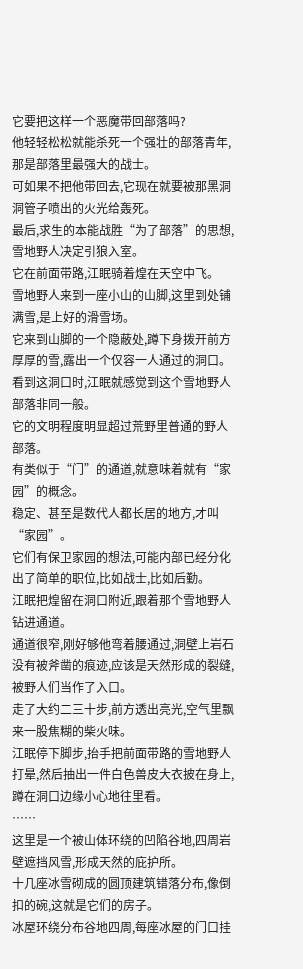它要把这样一个恶魔带回部落吗?
他轻轻松松就能杀死一个强壮的部落青年,那是部落里最强大的战士。
可如果不把他带回去,它现在就要被那黑洞洞管子喷出的火光给轰死。
最后,求生的本能战胜“为了部落”的思想,雪地野人决定引狼入室。
它在前面带路,江眠骑着煌在天空中飞。
雪地野人来到一座小山的山脚,这里到处铺满雪,是上好的滑雪场。
它来到山脚的一个隐蔽处,蹲下身拨开前方厚厚的雪,露出一个仅容一人通过的洞口。
看到这洞口时,江眠就感觉到这个雪地野人部落非同一般。
它的文明程度明显超过荒野里普通的野人部落。
有类似于“门”的通道,就意味着就有“家园”的概念。
稳定、甚至是数代人都长居的地方,才叫“家园”。
它们有保卫家园的想法,可能内部已经分化出了简单的职位,比如战士,比如后勤。
江眠把煌留在洞口附近,跟着那个雪地野人钻进通道。
通道很窄,刚好够他弯着腰通过,洞壁上岩石没有被斧凿的痕迹,应该是天然形成的裂缝,被野人们当作了入口。
走了大约二三十步,前方透出亮光,空气里飘来一股焦糊的柴火味。
江眠停下脚步,抬手把前面带路的雪地野人打晕,然后抽出一件白色兽皮大衣披在身上,蹲在洞口边缘小心地往里看。
……
这里是一个被山体环绕的凹陷谷地,四周岩壁遮挡风雪,形成天然的庇护所。
十几座冰雪砌成的圆顶建筑错落分布,像倒扣的碗,这就是它们的房子。
冰屋环绕分布谷地四周,每座冰屋的门口挂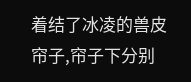着结了冰凌的兽皮帘子,帘子下分别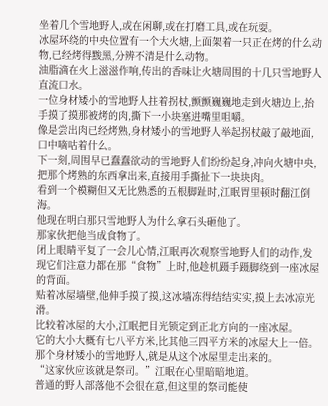坐着几个雪地野人,或在闲聊,或在打磨工具,或在玩耍。
冰屋环绕的中央位置有一个大火塘,上面架着一只正在烤的什么动物,已经烤得黢黑,分辨不清是什么动物。
油脂滴在火上滋滋作响,传出的香味让火塘周围的十几只雪地野人直流口水。
一位身材矮小的雪地野人拄着拐杖,颤颤巍巍地走到火塘边上,抬手摸了摸那被烤的肉,撕下一小块塞进嘴里咀嚼。
像是尝出肉已经烤熟,身材矮小的雪地野人举起拐杖敲了敲地面,口中嘀咕着什么。
下一刻,周围早已蠢蠢欲动的雪地野人们纷纷起身,冲向火塘中央,把那个烤熟的东西拿出来,直接用手撕扯下一块块肉。
看到一个模糊但又无比熟悉的五根脚趾时,江眠胃里顿时翻江倒海。
他现在明白那只雪地野人为什么拿石头砸他了。
那家伙把他当成食物了。
闭上眼睛平复了一会儿心情,江眠再次观察雪地野人们的动作,发现它们注意力都在那“食物”上时,他趁机蹑手蹑脚绕到一座冰屋的背面。
贴着冰屋墙壁,他伸手摸了摸,这冰墙冻得结结实实,摸上去冰凉光滑。
比较着冰屋的大小,江眠把目光锁定到正北方向的一座冰屋。
它的大小大概有七八平方米,比其他三四平方米的冰屋大上一倍。
那个身材矮小的雪地野人,就是从这个冰屋里走出来的。
“这家伙应该就是祭司。”江眠在心里暗暗地道。
普通的野人部落他不会很在意,但这里的祭司能使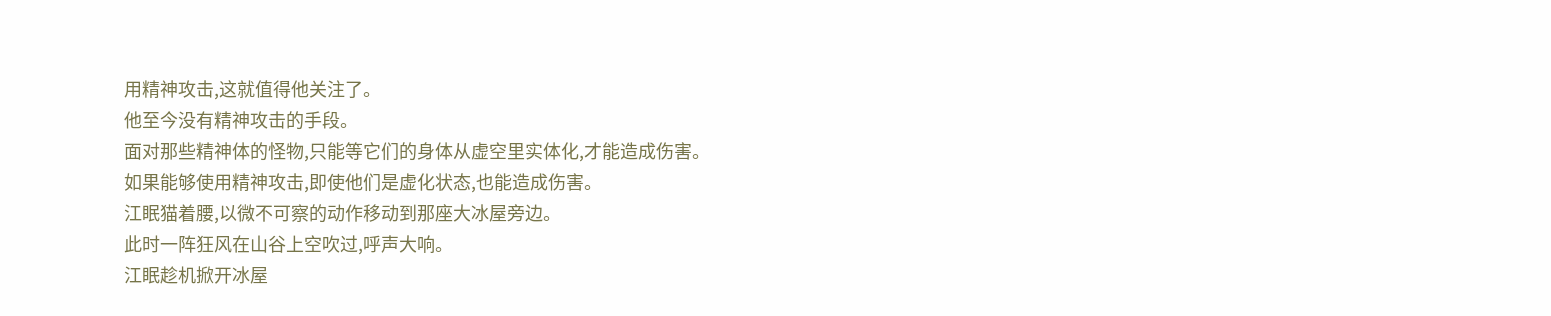用精神攻击,这就值得他关注了。
他至今没有精神攻击的手段。
面对那些精神体的怪物,只能等它们的身体从虚空里实体化,才能造成伤害。
如果能够使用精神攻击,即使他们是虚化状态,也能造成伤害。
江眠猫着腰,以微不可察的动作移动到那座大冰屋旁边。
此时一阵狂风在山谷上空吹过,呼声大响。
江眠趁机掀开冰屋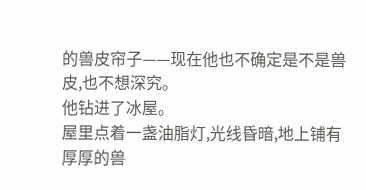的兽皮帘子——现在他也不确定是不是兽皮,也不想深究。
他钻进了冰屋。
屋里点着一盏油脂灯,光线昏暗,地上铺有厚厚的兽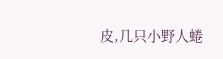皮,几只小野人蜷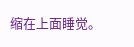缩在上面睡觉。